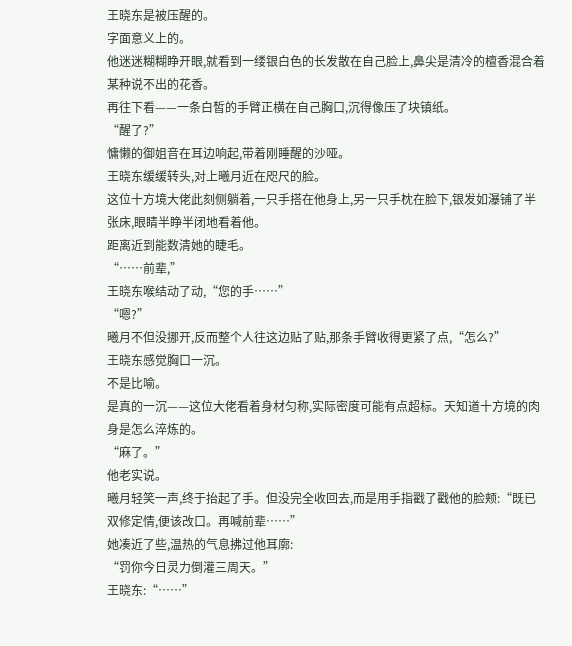王晓东是被压醒的。
字面意义上的。
他迷迷糊糊睁开眼,就看到一缕银白色的长发散在自己脸上,鼻尖是清冷的檀香混合着某种说不出的花香。
再往下看——一条白皙的手臂正横在自己胸口,沉得像压了块镇纸。
“醒了?”
慵懒的御姐音在耳边响起,带着刚睡醒的沙哑。
王晓东缓缓转头,对上曦月近在咫尺的脸。
这位十方境大佬此刻侧躺着,一只手搭在他身上,另一只手枕在脸下,银发如瀑铺了半张床,眼睛半睁半闭地看着他。
距离近到能数清她的睫毛。
“……前辈,”
王晓东喉结动了动,“您的手……”
“嗯?”
曦月不但没挪开,反而整个人往这边贴了贴,那条手臂收得更紧了点,“怎么?”
王晓东感觉胸口一沉。
不是比喻。
是真的一沉——这位大佬看着身材匀称,实际密度可能有点超标。天知道十方境的肉身是怎么淬炼的。
“麻了。”
他老实说。
曦月轻笑一声,终于抬起了手。但没完全收回去,而是用手指戳了戳他的脸颊:“既已双修定情,便该改口。再喊前辈……”
她凑近了些,温热的气息拂过他耳廓:
“罚你今日灵力倒灌三周天。”
王晓东:“……”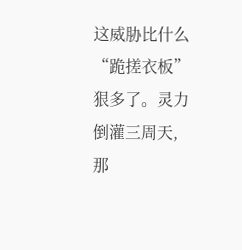这威胁比什么“跪搓衣板”
狠多了。灵力倒灌三周天,那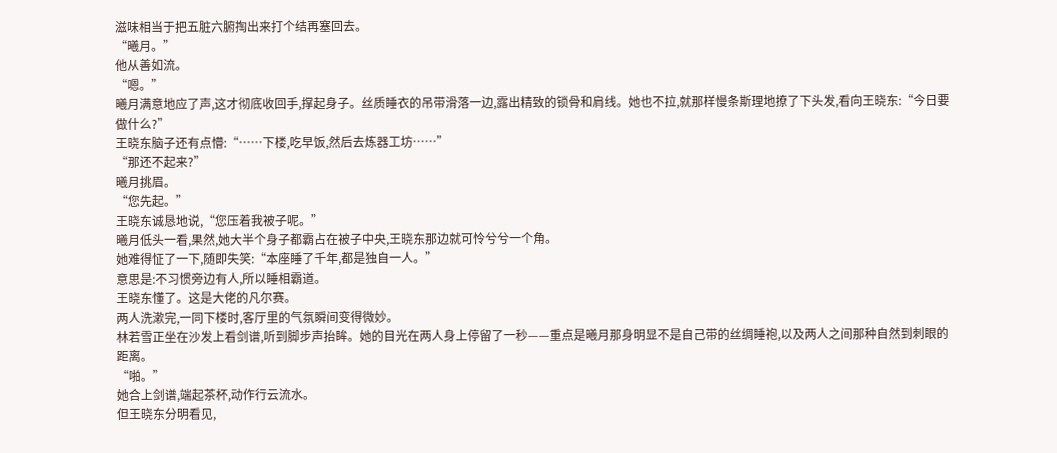滋味相当于把五脏六腑掏出来打个结再塞回去。
“曦月。”
他从善如流。
“嗯。”
曦月满意地应了声,这才彻底收回手,撑起身子。丝质睡衣的吊带滑落一边,露出精致的锁骨和肩线。她也不拉,就那样慢条斯理地撩了下头发,看向王晓东:“今日要做什么?”
王晓东脑子还有点懵:“……下楼,吃早饭,然后去炼器工坊……”
“那还不起来?”
曦月挑眉。
“您先起。”
王晓东诚恳地说,“您压着我被子呢。”
曦月低头一看,果然,她大半个身子都霸占在被子中央,王晓东那边就可怜兮兮一个角。
她难得怔了一下,随即失笑:“本座睡了千年,都是独自一人。”
意思是:不习惯旁边有人,所以睡相霸道。
王晓东懂了。这是大佬的凡尔赛。
两人洗漱完,一同下楼时,客厅里的气氛瞬间变得微妙。
林若雪正坐在沙发上看剑谱,听到脚步声抬眸。她的目光在两人身上停留了一秒——重点是曦月那身明显不是自己带的丝绸睡袍,以及两人之间那种自然到刺眼的距离。
“啪。”
她合上剑谱,端起茶杯,动作行云流水。
但王晓东分明看见,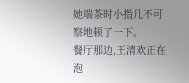她端茶时小指几不可察地顿了一下。
餐厅那边,王清欢正在泡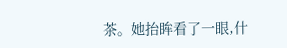茶。她抬眸看了一眼,什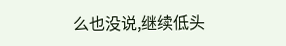么也没说,继续低头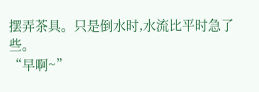摆弄茶具。只是倒水时,水流比平时急了些。
“早啊~”